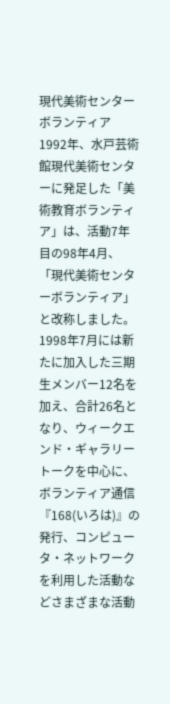現代美術センターボランティア
1992年、水戸芸術館現代美術センターに発足した「美術教育ボランティア」は、活動7年目の98年4月、「現代美術センターボランティア」と改称しました。1998年7月には新たに加入した三期生メンバー12名を加え、合計26名となり、ウィークエンド・ギャラリートークを中心に、ボランティア通信『168(いろは)』の発行、コンピュータ・ネットワークを利用した活動などさまざまな活動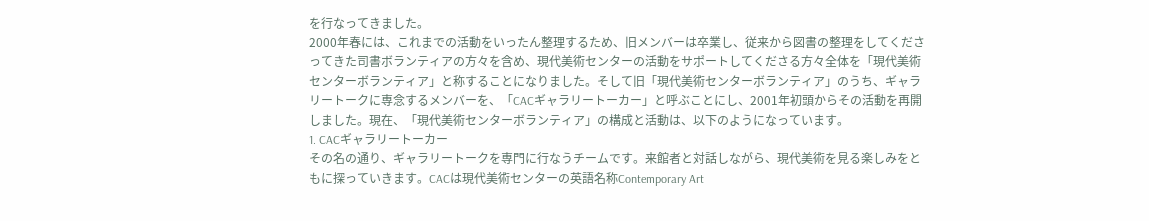を行なってきました。
2000年春には、これまでの活動をいったん整理するため、旧メンバーは卒業し、従来から図書の整理をしてくださってきた司書ボランティアの方々を含め、現代美術センターの活動をサポートしてくださる方々全体を「現代美術センターボランティア」と称することになりました。そして旧「現代美術センターボランティア」のうち、ギャラリートークに専念するメンバーを、「CACギャラリートーカー」と呼ぶことにし、2001年初頭からその活動を再開しました。現在、「現代美術センターボランティア」の構成と活動は、以下のようになっています。
1. CACギャラリートーカー
その名の通り、ギャラリートークを専門に行なうチームです。来館者と対話しながら、現代美術を見る楽しみをともに探っていきます。CACは現代美術センターの英語名称Contemporary Art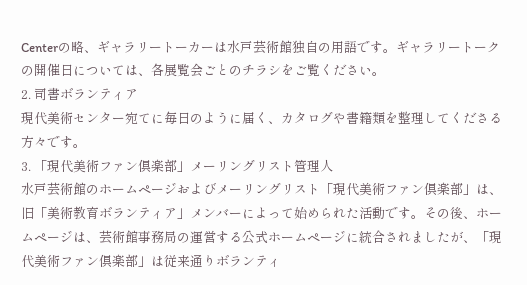Centerの略、ギャラリートーカーは水戸芸術館独自の用語です。ギャラリートークの開催日については、各展覧会ごとのチラシをご覧ください。
2. 司書ボランティア
現代美術センター宛てに毎日のように届く、カタログや書籍類を整理してくださる方々です。
3. 「現代美術ファン倶楽部」メーリングリスト管理人
水戸芸術館のホームページおよびメーリングリスト「現代美術ファン倶楽部」は、旧「美術教育ボランティア」メンバーによって始められた活動です。その後、ホームページは、芸術館事務局の運営する公式ホームページに統合されましたが、「現代美術ファン倶楽部」は従来通りボランティ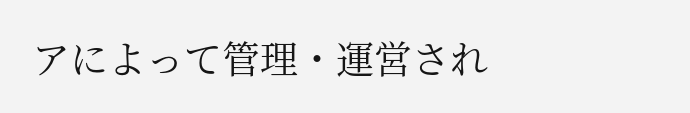アによって管理・運営され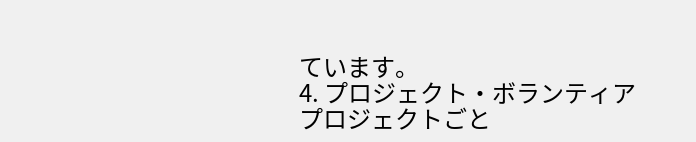ています。
4. プロジェクト・ボランティア
プロジェクトごと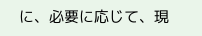に、必要に応じて、現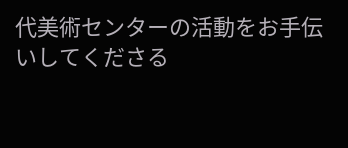代美術センターの活動をお手伝いしてくださる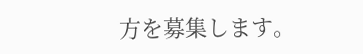方を募集します。